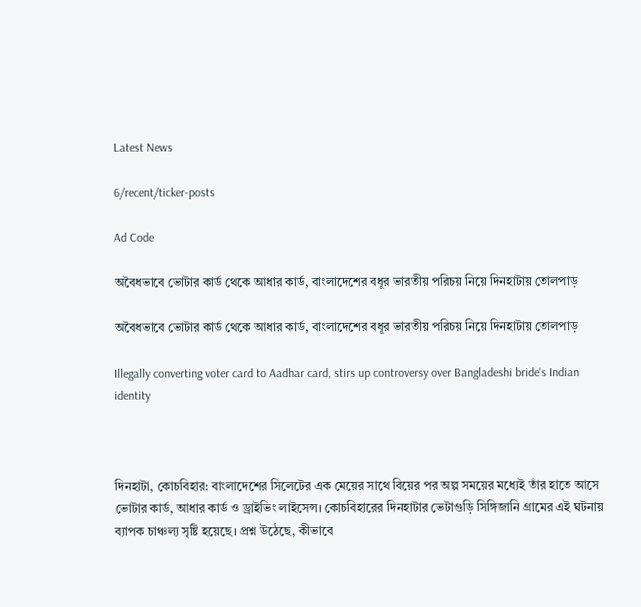Latest News

6/recent/ticker-posts

Ad Code

অবৈধভাবে ভোটার কার্ড থেকে আধার কার্ড, বাংলাদেশের বধূর ভারতীয় পরিচয় নিয়ে দিনহাটায় তোলপাড়

অবৈধভাবে ভোটার কার্ড থেকে আধার কার্ড, বাংলাদেশের বধূর ভারতীয় পরিচয় নিয়ে দিনহাটায় তোলপাড়

Illegally converting voter card to Aadhar card, stirs up controversy over Bangladeshi bride's Indian identity



দিনহাটা, কোচবিহার: বাংলাদেশের সিলেটের এক মেয়ের সাথে বিয়ের পর অল্প সময়ের মধ্যেই তাঁর হাতে আসে ভোটার কার্ড, আধার কার্ড ও ড্রাইভিং লাইসেন্স। কোচবিহারের দিনহাটার ভেটাগুড়ি সিঙ্গিজানি গ্রামের এই ঘটনায় ব্যাপক চাঞ্চল্য সৃষ্টি হয়েছে। প্রশ্ন উঠেছে, কীভাবে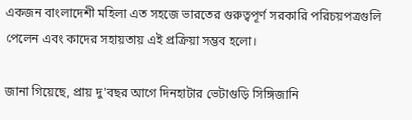একজন বাংলাদেশী মহিলা এত সহজে ভারতের গুরুত্বপূর্ণ সরকারি পরিচয়পত্রগুলি পেলেন এবং কাদের সহায়তায় এই প্রক্রিয়া সম্ভব হলো।

জানা গিয়েছে, প্রায় দু'বছর আগে দিনহাটার ভেটাগুড়ি সিঙ্গিজানি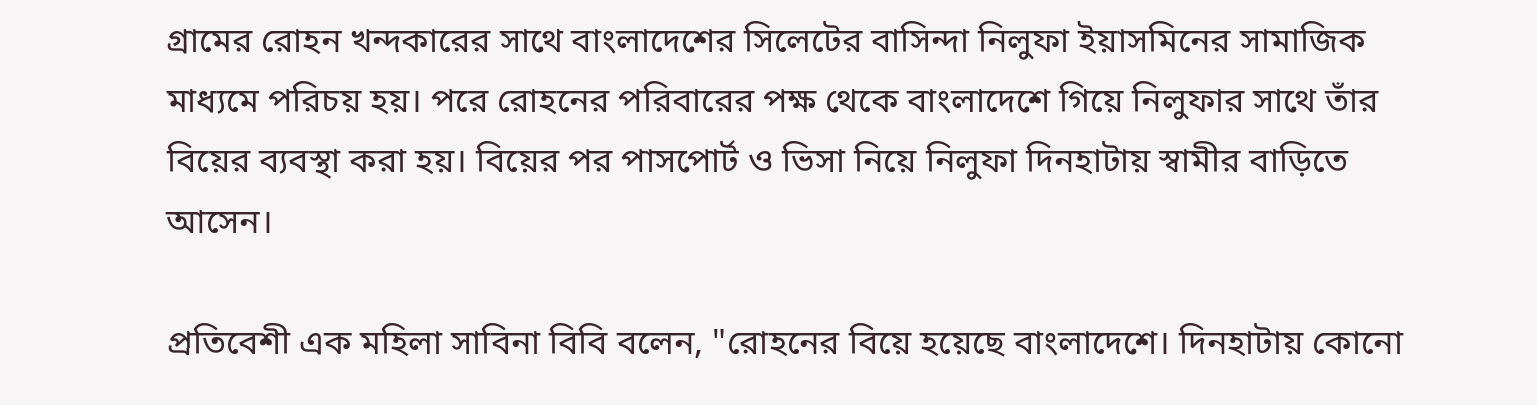গ্রামের রোহন খন্দকারের সাথে বাংলাদেশের সিলেটের বাসিন্দা নিলুফা ইয়াসমিনের সামাজিক মাধ্যমে পরিচয় হয়। পরে রোহনের পরিবারের পক্ষ থেকে বাংলাদেশে গিয়ে নিলুফার সাথে তাঁর বিয়ের ব্যবস্থা করা হয়। বিয়ের পর পাসপোর্ট ও ভিসা নিয়ে নিলুফা দিনহাটায় স্বামীর বাড়িতে আসেন।

প্রতিবেশী এক মহিলা সাবিনা বিবি বলেন, "রোহনের বিয়ে হয়েছে বাংলাদেশে। দিনহাটায় কোনো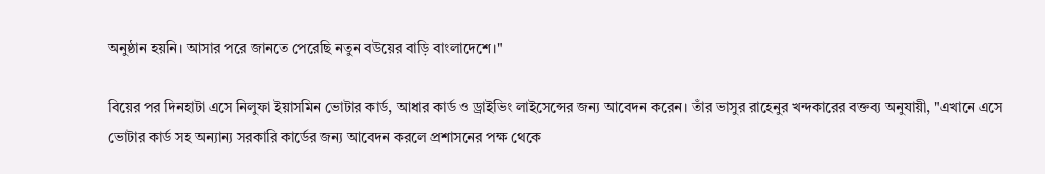অনুষ্ঠান হয়নি। আসার পরে জানতে পেরেছি নতুন বউয়ের বাড়ি বাংলাদেশে।"

বিয়ের পর দিনহাটা এসে নিলুফা ইয়াসমিন ভোটার কার্ড, আধার কার্ড ও ড্রাইভিং লাইসেন্সের জন্য আবেদন করেন। তাঁর ভাসুর রাহেনুর খন্দকারের বক্তব্য অনুযায়ী, "এখানে এসে ভোটার কার্ড সহ অন্যান্য সরকারি কার্ডের জন্য আবেদন করলে প্রশাসনের পক্ষ থেকে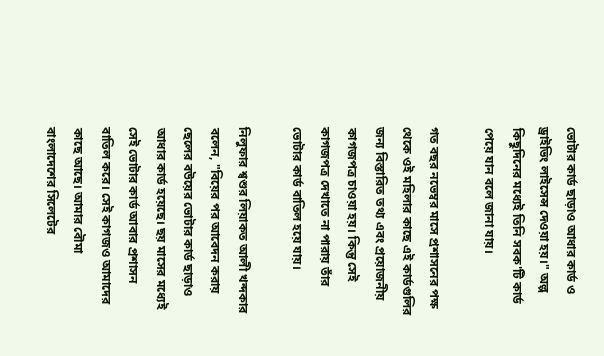ভোটার কার্ড ছাড়াও আধার কার্ড ও ড্রাইভিং লাইসেন্স দেওয়া হয়।" অল্প কিছুদিনের মধ্যেই তিনি সবক'টি কার্ড পেয়ে যান বলে জানা যায়।

গত বছর নভেম্বর মাসে প্রশাসনের পক্ষ থেকে ওই মহিলার কাছে এই কার্ডগুলির জন্য বিস্তারিত তথ্য এবং প্রয়োজনীয় কাগজপত্র চাওয়া হয়। কিন্তু সেই কাগজপত্র দেখাতে না পারায় তাঁর ভোটার কার্ড বাতিল হয়ে যায়।

নিলুফার শ্বশুর লিয়াকত আলী খন্দকার বলেন, "বিয়ের পর আবেদন করায় ছেলের বউয়ের ভোটার কার্ড ছাড়াও আধার কার্ড হয়েছে। ছয় মাসের মধ্যেই সেই ভোটার কার্ড আবার প্রশাসন বাতিল করে। সেই কাগজও আমাদের কাছে আছে। আমার বৌমা বাংলাদেশের সিলেটের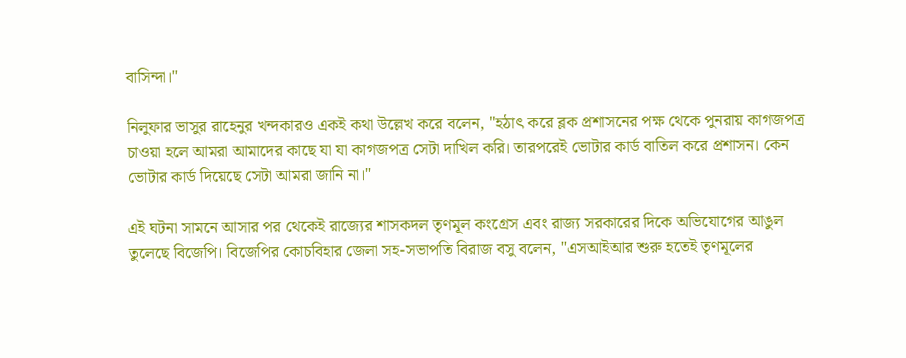বাসিন্দা।"

নিলুফার ভাসুর রাহেনুর খন্দকারও একই কথা উল্লেখ করে বলেন, "হঠাৎ করে ব্লক প্রশাসনের পক্ষ থেকে পুনরায় কাগজপত্র চাওয়া হলে আমরা আমাদের কাছে যা যা কাগজপত্র সেটা দাখিল করি। তারপরেই ভোটার কার্ড বাতিল করে প্রশাসন। কেন ভোটার কার্ড দিয়েছে সেটা আমরা জানি না।"

এই ঘটনা সামনে আসার পর থেকেই রাজ্যের শাসকদল তৃণমূল কংগ্রেস এবং রাজ্য সরকারের দিকে অভিযোগের আঙুল তুলেছে বিজেপি। বিজেপির কোচবিহার জেলা সহ-সভাপতি বিরাজ বসু বলেন, "এসআইআর শুরু হতেই তৃণমূলের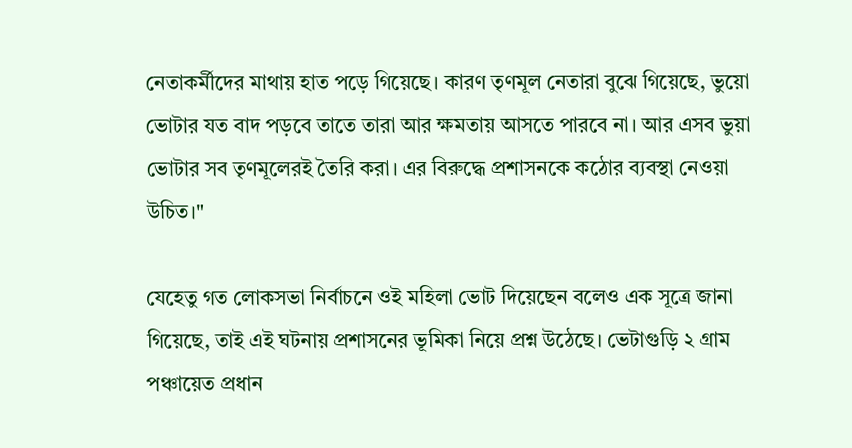নেতাকর্মীদের মাথায় হাত পড়ে গিয়েছে। কারণ তৃণমূল নেতারা বুঝে গিয়েছে, ভুয়ো ভোটার যত বাদ পড়বে তাতে তারা আর ক্ষমতায় আসতে পারবে না। আর এসব ভুয়া ভোটার সব তৃণমূলেরই তৈরি করা। এর বিরুদ্ধে প্রশাসনকে কঠোর ব্যবস্থা নেওয়া উচিত।"

যেহেতু গত লোকসভা নির্বাচনে ওই মহিলা ভোট দিয়েছেন বলেও এক সূত্রে জানা গিয়েছে, তাই এই ঘটনায় প্রশাসনের ভূমিকা নিয়ে প্রশ্ন উঠেছে। ভেটাগুড়ি ২ গ্রাম পঞ্চায়েত প্রধান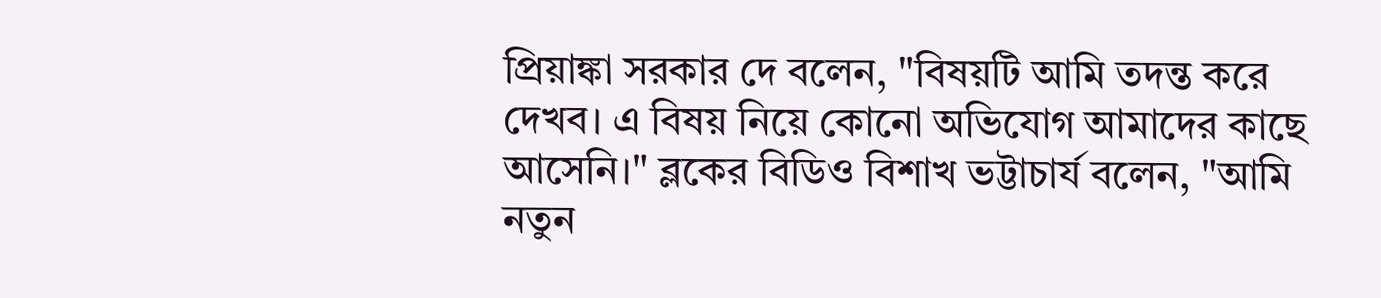প্রিয়াঙ্কা সরকার দে বলেন, "বিষয়টি আমি তদন্ত করে দেখব। এ বিষয় নিয়ে কোনো অভিযোগ আমাদের কাছে আসেনি।" ব্লকের বিডিও বিশাখ ভট্টাচার্য বলেন, "আমি নতুন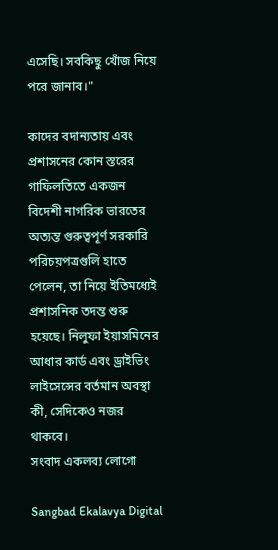এসেছি। সবকিছু খোঁজ নিয়ে পরে জানাব।"

কাদের বদান্যতায় এবং প্রশাসনের কোন স্তরের গাফিলতিতে একজন বিদেশী নাগরিক ভারতের অত্যন্ত গুরুত্বপূর্ণ সরকারি পরিচয়পত্রগুলি হাতে পেলেন, তা নিয়ে ইতিমধ্যেই প্রশাসনিক তদন্ত শুরু হয়েছে। নিলুফা ইয়াসমিনের আধার কার্ড এবং ড্রাইভিং লাইসেন্সের বর্তমান অবস্থা কী, সেদিকেও নজর থাকবে।
সংবাদ একলব্য লোগো

Sangbad Ekalavya Digital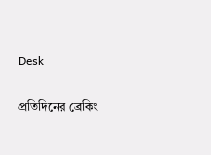Desk

প্রতিদিনের ব্রেকিং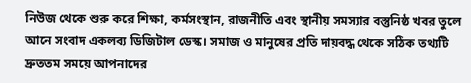নিউজ থেকে শুরু করে শিক্ষা, কর্মসংস্থান, রাজনীতি এবং স্থানীয় সমস্যার বস্তুনিষ্ঠ খবর তুলে আনে সংবাদ একলব্য ডিজিটাল ডেস্ক। সমাজ ও মানুষের প্রতি দায়বদ্ধ থেকে সঠিক তথ্যটি দ্রুততম সময়ে আপনাদের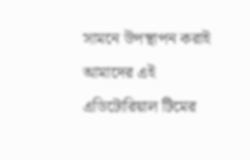সামনে উপস্থাপন করাই আমাদের এই এডিটোরিয়াল টিমের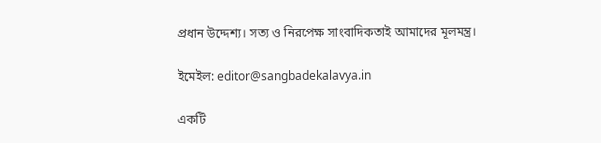প্রধান উদ্দেশ্য। সত্য ও নিরপেক্ষ সাংবাদিকতাই আমাদের মূলমন্ত্র।

ইমেইল: editor@sangbadekalavya.in

একটি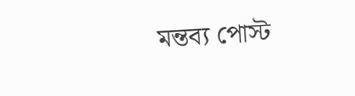মন্তব্য পোস্ট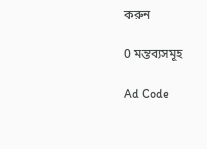করুন

0 মন্তব্যসমূহ

Ad Code